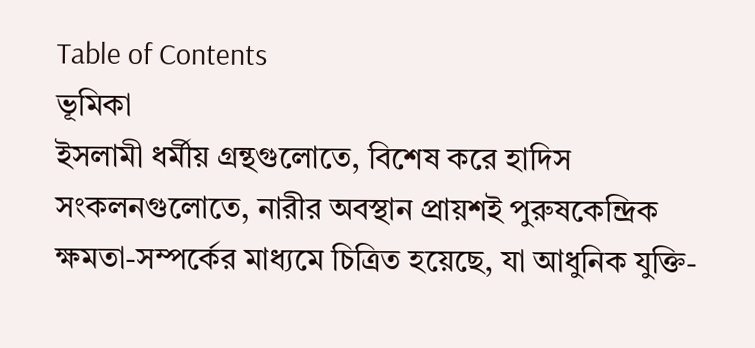Table of Contents
ভূমিকা
ইসলামী ধর্মীয় গ্রন্থগুলোতে, বিশেষ করে হাদিস সংকলনগুলোতে, নারীর অবস্থান প্রায়শই পুরুষকেন্দ্রিক ক্ষমতা-সম্পর্কের মাধ্যমে চিত্রিত হয়েছে, যা আধুনিক যুক্তি-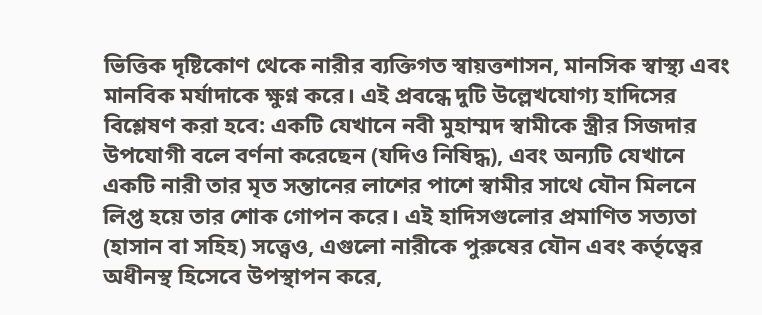ভিত্তিক দৃষ্টিকোণ থেকে নারীর ব্যক্তিগত স্বায়ত্তশাসন, মানসিক স্বাস্থ্য এবং মানবিক মর্যাদাকে ক্ষুণ্ন করে। এই প্রবন্ধে দুটি উল্লেখযোগ্য হাদিসের বিশ্লেষণ করা হবে: একটি যেখানে নবী মুহাম্মদ স্বামীকে স্ত্রীর সিজদার উপযোগী বলে বর্ণনা করেছেন (যদিও নিষিদ্ধ), এবং অন্যটি যেখানে একটি নারী তার মৃত সন্তানের লাশের পাশে স্বামীর সাথে যৌন মিলনে লিপ্ত হয়ে তার শোক গোপন করে। এই হাদিসগুলোর প্রমাণিত সত্যতা (হাসান বা সহিহ) সত্ত্বেও, এগুলো নারীকে পুরুষের যৌন এবং কর্তৃত্বের অধীনস্থ হিসেবে উপস্থাপন করে,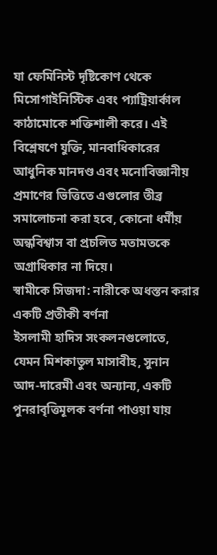যা ফেমিনিস্ট দৃষ্টিকোণ থেকে মিসোগাইনিস্টিক এবং প্যাট্রিয়ার্কাল কাঠামোকে শক্তিশালী করে। এই বিশ্লেষণে যুক্তি, মানবাধিকারের আধুনিক মানদণ্ড এবং মনোবিজ্ঞানীয় প্রমাণের ভিত্তিতে এগুলোর তীব্র সমালোচনা করা হবে, কোনো ধর্মীয় অন্ধবিশ্বাস বা প্রচলিত মতামতকে অগ্রাধিকার না দিয়ে।
স্বামীকে সিজদা: নারীকে অধস্তন করার একটি প্রতীকী বর্ণনা
ইসলামী হাদিস সংকলনগুলোতে, যেমন মিশকাতুল মাসাবীহ, সুনান আদ-দারেমী এবং অন্যান্য, একটি পুনরাবৃত্তিমূলক বর্ণনা পাওয়া যায়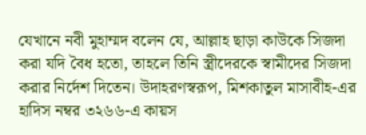যেখানে নবী মুহাম্মদ বলেন যে, আল্লাহ ছাড়া কাউকে সিজদা করা যদি বৈধ হতো, তাহলে তিনি স্ত্রীদেরকে স্বামীদের সিজদা করার নির্দেশ দিতেন। উদাহরণস্বরূপ, মিশকাতুল মাসাবীহ-এর হাদিস নম্বর ৩২৬৬-এ কায়স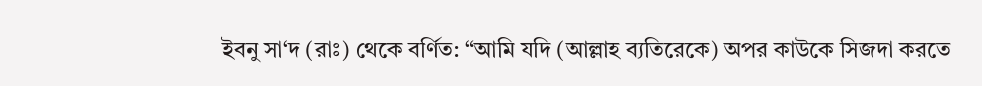ইবনু সা‘দ (রাঃ) থেকে বর্ণিত: “আমি যদি (আল্লাহ ব্যতিরেকে) অপর কাউকে সিজদা করতে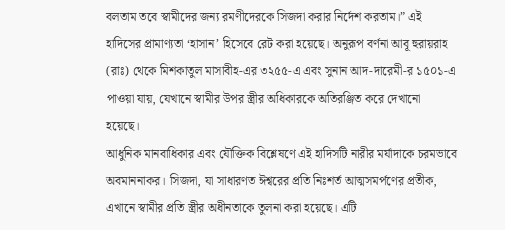বলতাম তবে স্বামীদের জন্য রমণীদেরকে সিজদা করার নির্দেশ করতাম।” এই হাদিসের প্রামাণ্যতা ‘হাসান’ হিসেবে রেট করা হয়েছে। অনুরূপ বর্ণনা আবূ হুরায়রাহ (রাঃ) থেকে মিশকাতুল মাসাবীহ-এর ৩২৫৫-এ এবং সুনান আদ-দারেমী-র ১৫০১-এ পাওয়া যায়, যেখানে স্বামীর উপর স্ত্রীর অধিকারকে অতিরঞ্জিত করে দেখানো হয়েছে।
আধুনিক মানবাধিকার এবং যৌক্তিক বিশ্লেষণে এই হাদিসটি নারীর মর্যাদাকে চরমভাবে অবমাননাকর। সিজদা, যা সাধারণত ঈশ্বরের প্রতি নিঃশর্ত আত্মসমর্পণের প্রতীক, এখানে স্বামীর প্রতি স্ত্রীর অধীনতাকে তুলনা করা হয়েছে। এটি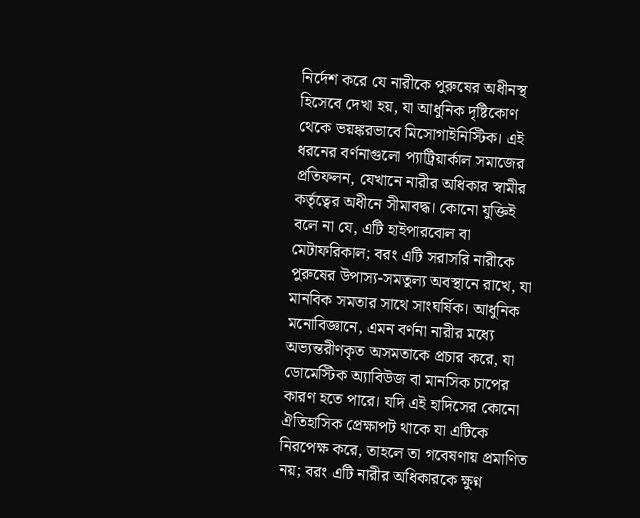নির্দেশ করে যে নারীকে পুরুষের অধীনস্থ হিসেবে দেখা হয়, যা আধুনিক দৃষ্টিকোণ থেকে ভয়ঙ্করভাবে মিসোগাইনিস্টিক। এই ধরনের বর্ণনাগুলো প্যাট্রিয়ার্কাল সমাজের প্রতিফলন, যেখানে নারীর অধিকার স্বামীর কর্তৃত্বের অধীনে সীমাবদ্ধ। কোনো যুক্তিই বলে না যে, এটি হাইপারবোল বা মেটাফরিকাল; বরং এটি সরাসরি নারীকে পুরুষের উপাস্য-সমতুল্য অবস্থানে রাখে, যা মানবিক সমতার সাথে সাংঘর্ষিক। আধুনিক মনোবিজ্ঞানে, এমন বর্ণনা নারীর মধ্যে অভ্যন্তরীণকৃত অসমতাকে প্রচার করে, যা ডোমেস্টিক অ্যাবিউজ বা মানসিক চাপের কারণ হতে পারে। যদি এই হাদিসের কোনো ঐতিহাসিক প্রেক্ষাপট থাকে যা এটিকে নিরপেক্ষ করে, তাহলে তা গবেষণায় প্রমাণিত নয়; বরং এটি নারীর অধিকারকে ক্ষুণ্ন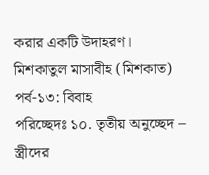করার একটি উদাহরণ।
মিশকাতুল মাসাবীহ (মিশকাত)
পর্ব-১৩: বিবাহ
পরিচ্ছেদঃ ১০. তৃতীয় অনুচ্ছেদ – স্ত্রীদের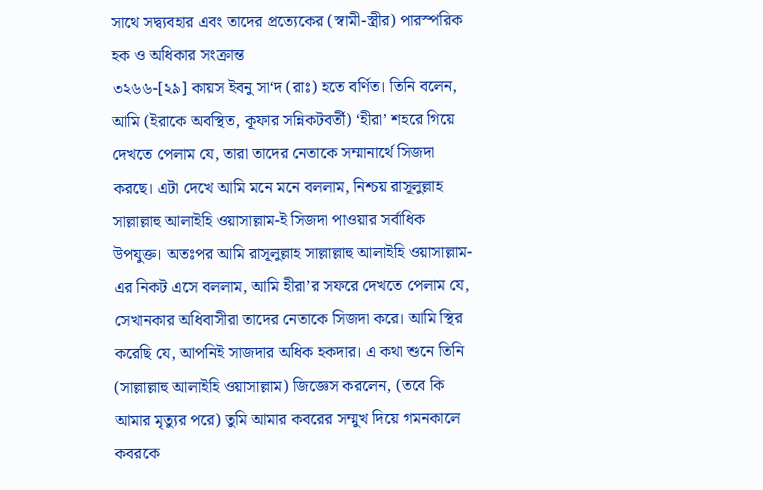সাথে সদ্ব্যবহার এবং তাদের প্রত্যেকের (স্বামী-স্ত্রীর) পারস্পরিক হক ও অধিকার সংক্রান্ত
৩২৬৬-[২৯] কায়স ইবনু সা‘দ (রাঃ) হতে বর্ণিত। তিনি বলেন, আমি (ইরাকে অবস্থিত, কূফার সন্নিকটবর্তী) ‘হীরা’ শহরে গিয়ে দেখতে পেলাম যে, তারা তাদের নেতাকে সম্মানার্থে সিজদা করছে। এটা দেখে আমি মনে মনে বললাম, নিশ্চয় রাসূলুল্লাহ সাল্লাল্লাহু আলাইহি ওয়াসাল্লাম-ই সিজদা পাওয়ার সর্বাধিক উপযুক্ত। অতঃপর আমি রাসূলুল্লাহ সাল্লাল্লাহু আলাইহি ওয়াসাল্লাম-এর নিকট এসে বললাম, আমি হীরা’র সফরে দেখতে পেলাম যে, সেখানকার অধিবাসীরা তাদের নেতাকে সিজদা করে। আমি স্থির করেছি যে, আপনিই সাজদার অধিক হকদার। এ কথা শুনে তিনি (সাল্লাল্লাহু আলাইহি ওয়াসাল্লাম) জিজ্ঞেস করলেন, (তবে কি আমার মৃত্যুর পরে) তুমি আমার কবরের সম্মুখ দিয়ে গমনকালে কবরকে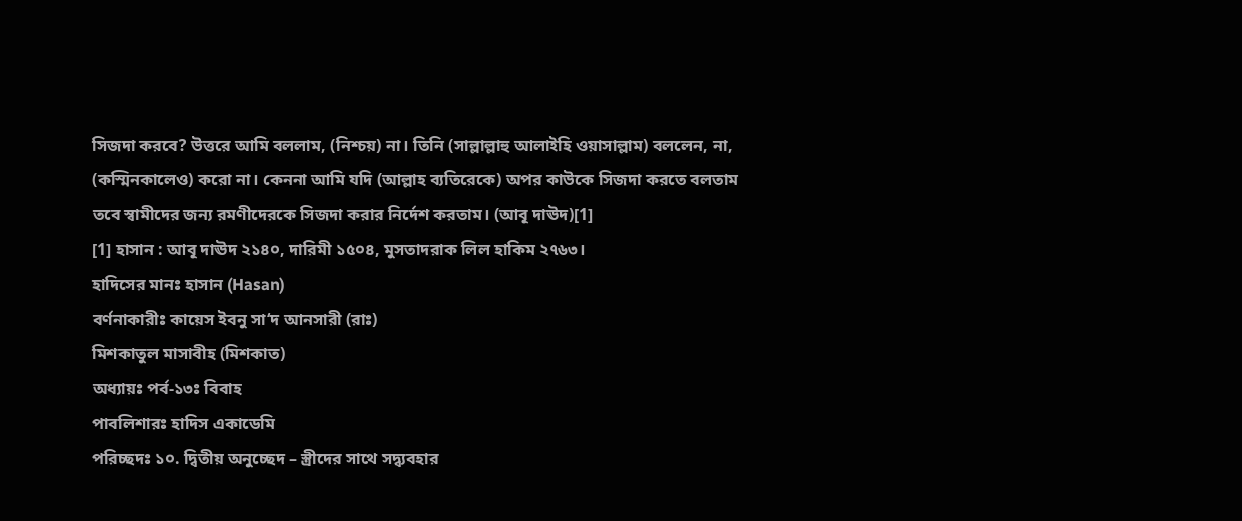সিজদা করবে? উত্তরে আমি বললাম, (নিশ্চয়) না। তিনি (সাল্লাল্লাহু আলাইহি ওয়াসাল্লাম) বললেন, না, (কস্মিনকালেও) করো না। কেননা আমি যদি (আল্লাহ ব্যতিরেকে) অপর কাউকে সিজদা করতে বলতাম তবে স্বামীদের জন্য রমণীদেরকে সিজদা করার নির্দেশ করতাম। (আবূ দাঊদ)[1]
[1] হাসান : আবূ দাঊদ ২১৪০, দারিমী ১৫০৪, মুসতাদরাক লিল হাকিম ২৭৬৩।
হাদিসের মানঃ হাসান (Hasan)
বর্ণনাকারীঃ কায়েস ইবনু সা‘দ আনসারী (রাঃ)
মিশকাতুল মাসাবীহ (মিশকাত)
অধ্যায়ঃ পর্ব-১৩ঃ বিবাহ
পাবলিশারঃ হাদিস একাডেমি
পরিচ্ছদঃ ১০. দ্বিতীয় অনুচ্ছেদ – স্ত্রীদের সাথে সদ্ব্যবহার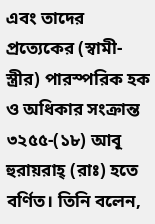এবং তাদের প্রত্যেকের (স্বামী-স্ত্রীর) পারস্পরিক হক ও অধিকার সংক্রান্ত
৩২৫৫-(১৮) আবূ হুরায়রাহ্ (রাঃ) হতে বর্ণিত। তিনি বলেন,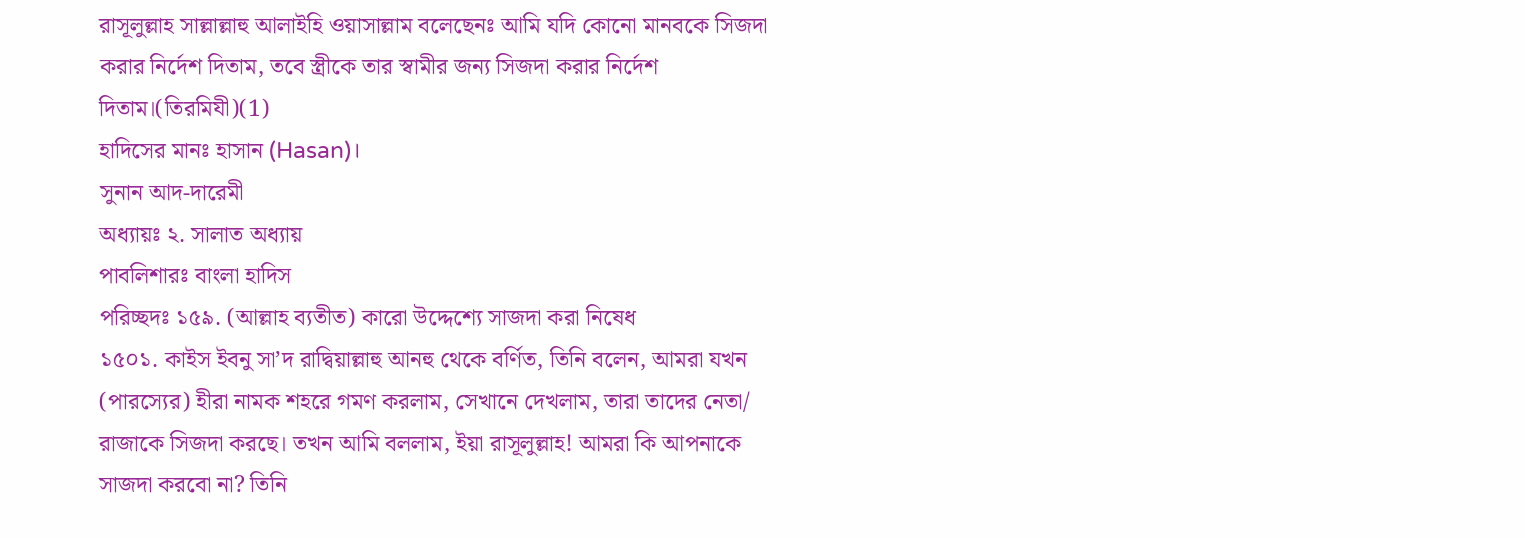রাসূলুল্লাহ সাল্লাল্লাহু আলাইহি ওয়াসাল্লাম বলেছেনঃ আমি যদি কোনো মানবকে সিজদা করার নির্দেশ দিতাম, তবে স্ত্রীকে তার স্বামীর জন্য সিজদা করার নির্দেশ দিতাম।(তিরমিযী)(1)
হাদিসের মানঃ হাসান (Hasan)।
সুনান আদ-দারেমী
অধ্যায়ঃ ২. সালাত অধ্যায়
পাবলিশারঃ বাংলা হাদিস
পরিচ্ছদঃ ১৫৯. (আল্লাহ ব্যতীত) কারো উদ্দেশ্যে সাজদা করা নিষেধ
১৫০১. কাইস ইবনু সা’দ রাদ্বিয়াল্লাহু আনহু থেকে বর্ণিত, তিনি বলেন, আমরা যখন (পারস্যের) হীরা নামক শহরে গমণ করলাম, সেখানে দেখলাম, তারা তাদের নেতা/ রাজাকে সিজদা করছে। তখন আমি বললাম, ইয়া রাসূলুল্লাহ! আমরা কি আপনাকে সাজদা করবো না? তিনি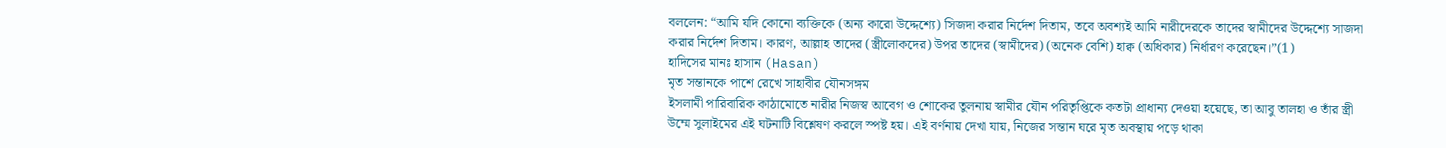বললেন: “আমি যদি কোনো ব্যক্তিকে (অন্য কারো উদ্দেশ্যে) সিজদা করার নির্দেশ দিতাম, তবে অবশ্যই আমি নারীদেরকে তাদের স্বামীদের উদ্দেশ্যে সাজদা করার নির্দেশ দিতাম। কারণ, আল্লাহ তাদের (স্ত্রীলোকদের) উপর তাদের (স্বামীদের) (অনেক বেশি) হাক্ব (অধিকার) নির্ধারণ করেছেন।”(1)
হাদিসের মানঃ হাসান (Hasan)
মৃত সন্তানকে পাশে রেখে সাহাবীর যৌনসঙ্গম
ইসলামী পারিবারিক কাঠামোতে নারীর নিজস্ব আবেগ ও শোকের তুলনায় স্বামীর যৌন পরিতৃপ্তিকে কতটা প্রাধান্য দেওয়া হয়েছে, তা আবু তালহা ও তাঁর স্ত্রী উম্মে সুলাইমের এই ঘটনাটি বিশ্লেষণ করলে স্পষ্ট হয়। এই বর্ণনায় দেখা যায়, নিজের সন্তান ঘরে মৃত অবস্থায় পড়ে থাকা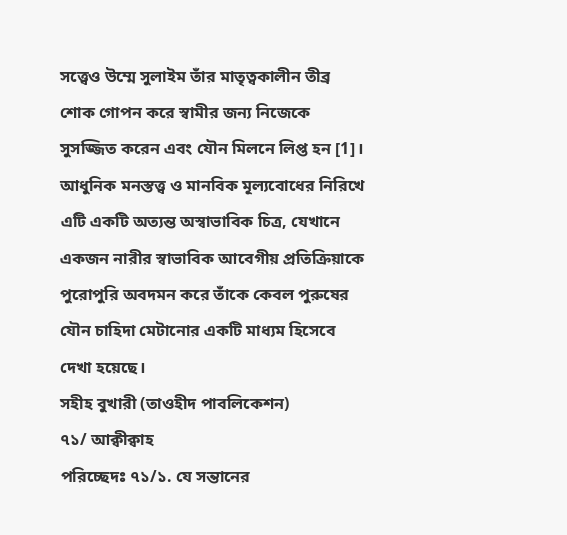সত্ত্বেও উম্মে সুলাইম তাঁর মাতৃত্বকালীন তীব্র শোক গোপন করে স্বামীর জন্য নিজেকে সুসজ্জিত করেন এবং যৌন মিলনে লিপ্ত হন [1]। আধুনিক মনস্তত্ত্ব ও মানবিক মূল্যবোধের নিরিখে এটি একটি অত্যন্ত অস্বাভাবিক চিত্র, যেখানে একজন নারীর স্বাভাবিক আবেগীয় প্রতিক্রিয়াকে পুরোপুরি অবদমন করে তাঁকে কেবল পুরুষের যৌন চাহিদা মেটানোর একটি মাধ্যম হিসেবে দেখা হয়েছে।
সহীহ বুখারী (তাওহীদ পাবলিকেশন)
৭১/ আক্বীক্বাহ
পরিচ্ছেদঃ ৭১/১. যে সন্তানের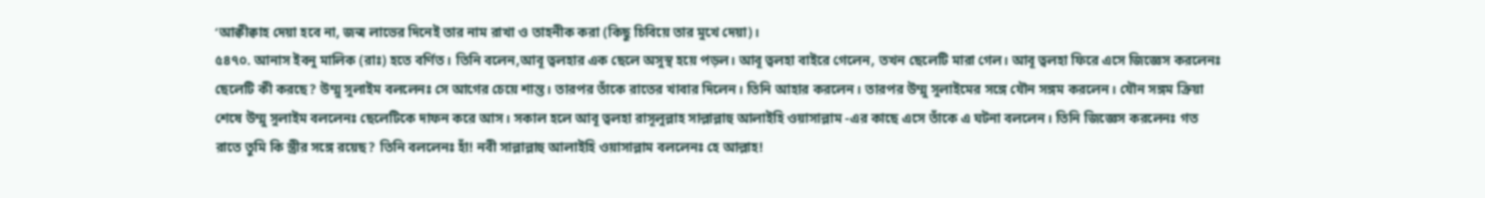‘আক্বীক্বাহ দেয়া হবে না, জন্ম লাভের দিনেই তার নাম রাখা ও তাহনীক করা (কিছু চিবিয়ে তার মুখে দেয়া)।
৫৪৭০. আনাস ইবনু মালিক (রাঃ) হতে বর্ণিত। তিনি বলেন,আবূ ত্বলহার এক ছেলে অসুস্থ হয়ে পড়ল। আবূ ত্বলহা বাইরে গেলেন, তখন ছেলেটি মারা গেল। আবূ ত্বলহা ফিরে এসে জিজ্ঞেস করলেনঃ ছেলেটি কী করছে? উম্মু সুলাইম বললেনঃ সে আগের চেয়ে শান্ত। তারপর তাঁকে রাতের খাবার দিলেন। তিনি আহার করলেন। তারপর উম্মু সুলাইমের সঙ্গে যৌন সঙ্গম করলেন। যৌন সঙ্গম ক্রিয়া শেষে উম্মু সুলাইম বললেনঃ ছেলেটিকে দাফন করে আস। সকাল হলে আবূ ত্বলহা রাসূলুল্লাহ সাল্লাল্লাহু আলাইহি ওয়াসাল্লাম -এর কাছে এসে তাঁকে এ ঘটনা বললেন। তিনি জিজ্ঞেস করলেনঃ গত রাতে তুমি কি স্ত্রীর সঙ্গে রয়েছ? তিনি বললেনঃ হাঁ! নবী সাল্লাল্লাহু আলাইহি ওয়াসাল্লাম বললেনঃ হে আল্লাহ!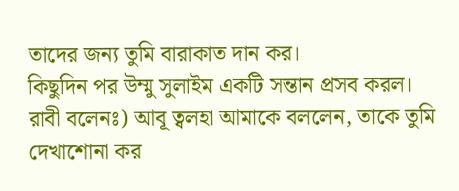তাদের জন্য তুমি বারাকাত দান কর।
কিছুদিন পর উম্মু সুলাইম একটি সন্তান প্রসব করল। রাবী বলেনঃ) আবূ ত্বলহা আমাকে বললেন, তাকে তুমি দেখাশোনা কর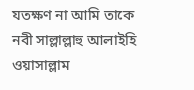যতক্ষণ না আমি তাকে নবী সাল্লাল্লাহু আলাইহি ওয়াসাল্লাম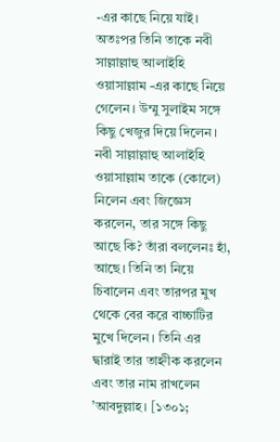-এর কাছে নিয়ে যাই। অতঃপর তিনি তাকে নবী সাল্লাল্লাহু আলাইহি ওয়াসাল্লাম -এর কাছে নিয়ে গেলেন। উম্মু সুলাইম সঙ্গে কিছু খেজুর দিয়ে দিলেন। নবী সাল্লাল্লাহু আলাইহি ওয়াসাল্লাম তাকে (কোলে) নিলেন এবং জিজ্ঞেস করলেন, তার সঙ্গে কিছু আছে কি? তাঁরা বললেনঃ হাঁ, আছে। তিনি তা নিয়ে চিবালেন এবং তারপর মুখ থেকে বের করে বাচ্চাটির মুখে দিলেন। তিনি এর দ্বারাই তার তাহ্নীক করলেন এবং তার নাম রাখলেন ’আবদুল্লাহ। [১৩০১;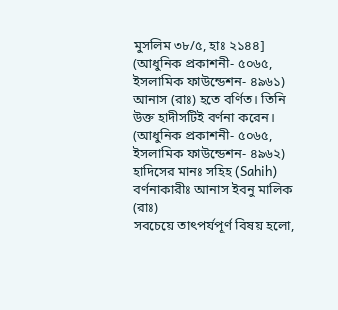মুসলিম ৩৮/৫, হাঃ ২১৪৪] (আধুনিক প্রকাশনী- ৫০৬৫, ইসলামিক ফাউন্ডেশন- ৪৯৬১)
আনাস (রাঃ) হতে বর্ণিত। তিনি উক্ত হাদীসটিই বর্ণনা করেন। (আধুনিক প্রকাশনী- ৫০৬৫, ইসলামিক ফাউন্ডেশন- ৪৯৬২)
হাদিসের মানঃ সহিহ (Sahih)
বর্ণনাকারীঃ আনাস ইবনু মালিক (রাঃ)
সবচেয়ে তাৎপর্যপূর্ণ বিষয় হলো,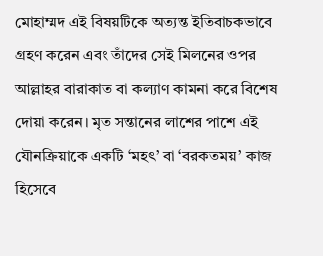মোহাম্মদ এই বিষয়টিকে অত্যন্ত ইতিবাচকভাবে গ্রহণ করেন এবং তাঁদের সেই মিলনের ওপর আল্লাহর বারাকাত বা কল্যাণ কামনা করে বিশেষ দোয়া করেন। মৃত সন্তানের লাশের পাশে এই যৌনক্রিয়াকে একটি ‘মহৎ’ বা ‘বরকতময়’ কাজ হিসেবে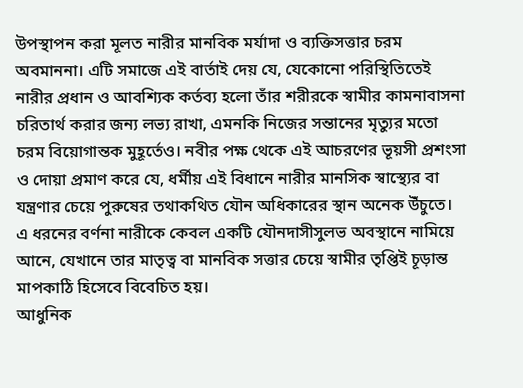উপস্থাপন করা মূলত নারীর মানবিক মর্যাদা ও ব্যক্তিসত্তার চরম অবমাননা। এটি সমাজে এই বার্তাই দেয় যে, যেকোনো পরিস্থিতিতেই নারীর প্রধান ও আবশ্যিক কর্তব্য হলো তাঁর শরীরকে স্বামীর কামনাবাসনা চরিতার্থ করার জন্য লভ্য রাখা, এমনকি নিজের সন্তানের মৃত্যুর মতো চরম বিয়োগান্তক মুহূর্তেও। নবীর পক্ষ থেকে এই আচরণের ভূয়সী প্রশংসা ও দোয়া প্রমাণ করে যে, ধর্মীয় এই বিধানে নারীর মানসিক স্বাস্থ্যের বা যন্ত্রণার চেয়ে পুরুষের তথাকথিত যৌন অধিকারের স্থান অনেক উঁচুতে। এ ধরনের বর্ণনা নারীকে কেবল একটি যৌনদাসীসুলভ অবস্থানে নামিয়ে আনে, যেখানে তার মাতৃত্ব বা মানবিক সত্তার চেয়ে স্বামীর তৃপ্তিই চূড়ান্ত মাপকাঠি হিসেবে বিবেচিত হয়।
আধুনিক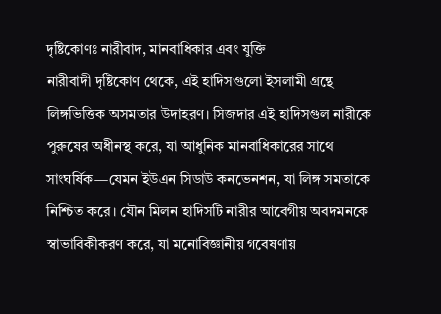দৃষ্টিকোণঃ নারীবাদ, মানবাধিকার এবং যুক্তি
নারীবাদী দৃষ্টিকোণ থেকে, এই হাদিসগুলো ইসলামী গ্রন্থে লিঙ্গভিত্তিক অসমতার উদাহরণ। সিজদার এই হাদিসগুল নারীকে পুরুষের অধীনস্থ করে, যা আধুনিক মানবাধিকারের সাথে সাংঘর্ষিক—যেমন ইউএন সিডাউ কনভেনশন, যা লিঙ্গ সমতাকে নিশ্চিত করে। যৌন মিলন হাদিসটি নারীর আবেগীয় অবদমনকে স্বাভাবিকীকরণ করে, যা মনোবিজ্ঞানীয় গবেষণায়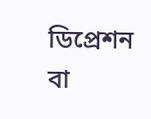ডিপ্রেশন বা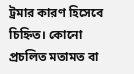ট্রমার কারণ হিসেবে চিহ্নিত। কোনো প্রচলিত মতামত বা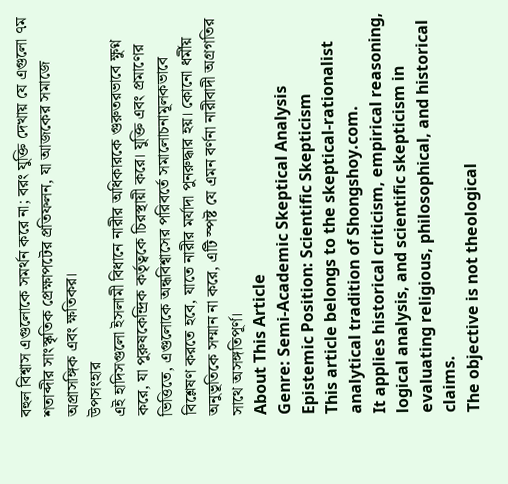বহুল বিশ্বাস এগুলোকে সমর্থন করে না; বরং যুক্তি দেখায় যে এগুলো ৭ম শতাব্দীর সাংস্কৃতিক প্রেক্ষাপটের প্রতিফলন, যা আজকের সমাজে অপ্রাসঙ্গিক এবং ক্ষতিকর।
উপসংহার
এই হাদিসগুলো ইসলামী বিধানে নারীর অধিকারকে গুরুতরভাবে ক্ষুণ্ন করে, যা পুরুষকেন্দ্রিক কর্তৃত্বকে চিরস্থায়ী করে। যুক্তি এবং প্রমাণের ভিত্তিতে, এগুলোকে অন্ধবিশ্বাসের পরিবর্তে সমালোচনামূলকভাবে বিশ্লেষণ করতে হবে, যাতে নারীর মর্যাদা পুনরুদ্ধার হয়। কোনো ধর্মীয় অনুভূতিকে সম্মান না করে, এটি স্পষ্ট যে এমন বর্ণনা নারীবাদী অগ্রগতির সাথে অসঙ্গতিপূর্ণ।
About This Article
Genre: Semi-Academic Skeptical Analysis
Epistemic Position: Scientific Skepticism
This article belongs to the skeptical-rationalist analytical tradition of Shongshoy.com.
It applies historical criticism, empirical reasoning, logical analysis, and scientific skepticism in evaluating religious, philosophical, and historical claims.
The objective is not theological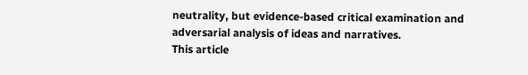neutrality, but evidence-based critical examination and adversarial analysis of ideas and narratives.
This article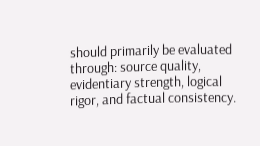should primarily be evaluated through: source quality, evidentiary strength, logical rigor, and factual consistency.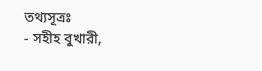তথ্যসূত্রঃ
- সহীহ বুখারী,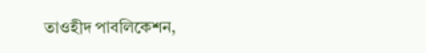তাওহীদ পাবলিকেশন,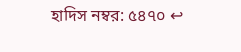হাদিস নম্বর: ৫৪৭০ ↩